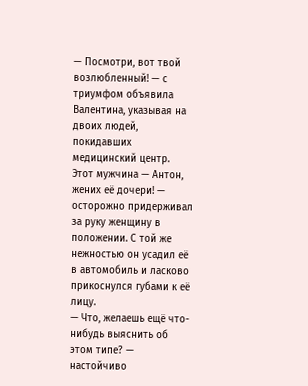— Посмотри, вот твой возлюбленный! — с триумфом объявила Валентина, указывая на двоих людей, покидавших медицинский центр.
Этот мужчина — Антон, жених её дочери! — осторожно придерживал за руку женщину в положении. С той же нежностью он усадил её в автомобиль и ласково прикоснулся губами к её лицу.
— Что, желаешь ещё что-нибудь выяснить об этом типе? — настойчиво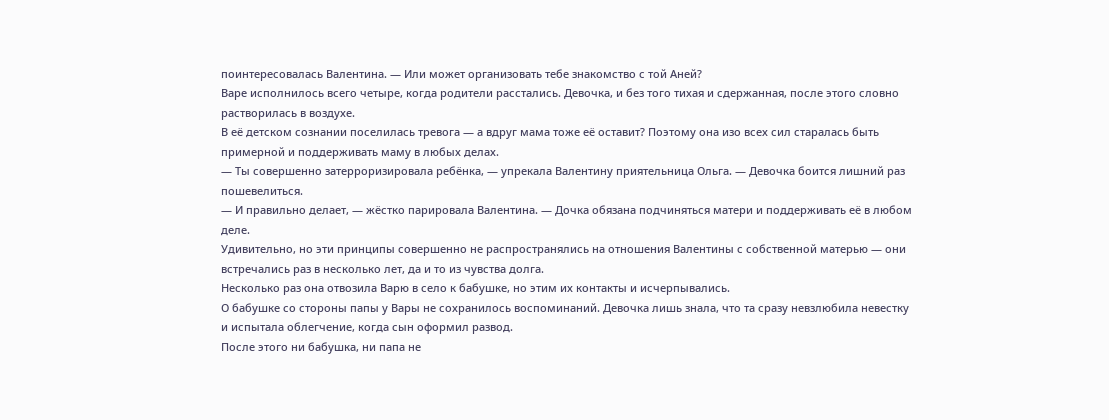поинтересовалась Валентина. — Или может организовать тебе знакомство с той Аней?
Варе исполнилось всего четыре, когда родители расстались. Девочка, и без того тихая и сдержанная, после этого словно растворилась в воздухе.
В её детском сознании поселилась тревога — а вдруг мама тоже её оставит? Поэтому она изо всех сил старалась быть примерной и поддерживать маму в любых делах.
— Ты совершенно затерроризировала ребёнка, — упрекала Валентину приятельница Ольга. — Девочка боится лишний раз пошевелиться.
— И правильно делает, — жёстко парировала Валентина. — Дочка обязана подчиняться матери и поддерживать её в любом деле.
Удивительно, но эти принципы совершенно не распространялись на отношения Валентины с собственной матерью — они встречались раз в несколько лет, да и то из чувства долга.
Несколько раз она отвозила Варю в село к бабушке, но этим их контакты и исчерпывались.
О бабушке со стороны папы у Вары не сохранилось воспоминаний. Девочка лишь знала, что та сразу невзлюбила невестку и испытала облегчение, когда сын оформил развод.
После этого ни бабушка, ни папа не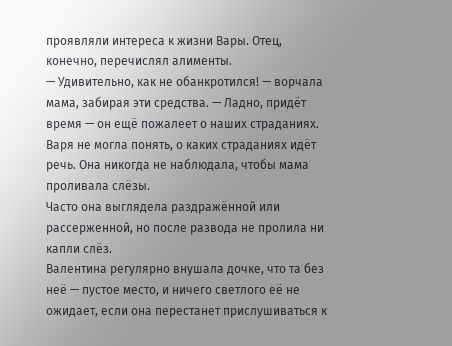проявляли интереса к жизни Вары. Отец, конечно, перечислял алименты.
— Удивительно, как не обанкротился! — ворчала мама, забирая эти средства. — Ладно, придёт время — он ещё пожалеет о наших страданиях.
Варя не могла понять, о каких страданиях идёт речь. Она никогда не наблюдала, чтобы мама проливала слёзы.
Часто она выглядела раздражённой или рассерженной, но после развода не пролила ни капли слёз.
Валентина регулярно внушала дочке, что та без неё — пустое место, и ничего светлого её не ожидает, если она перестанет прислушиваться к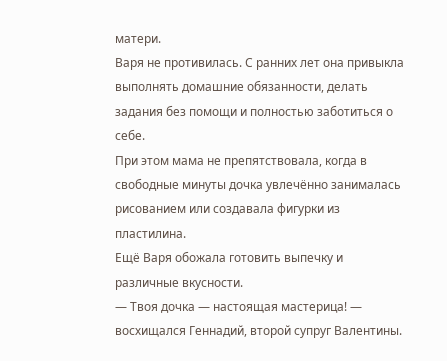матери.
Варя не противилась. С ранних лет она привыкла выполнять домашние обязанности, делать задания без помощи и полностью заботиться о себе.
При этом мама не препятствовала, когда в свободные минуты дочка увлечённо занималась рисованием или создавала фигурки из пластилина.
Ещё Варя обожала готовить выпечку и различные вкусности.
— Твоя дочка — настоящая мастерица! — восхищался Геннадий, второй супруг Валентины.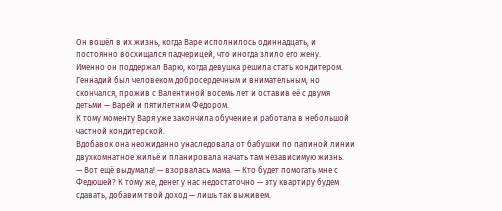Он вошёл в их жизнь, когда Варе исполнилось одиннадцать, и постоянно восхищался падчерицей, что иногда злило его жену.
Именно он поддержал Варю, когда девушка решила стать кондитером.
Геннадий был человеком добросердечным и внимательным, но скончался, прожив с Валентиной восемь лет и оставив её с двумя детьми — Варей и пятилетним Федором.
К тому моменту Варя уже закончила обучение и работала в небольшой частной кондитерской.
Вдобавок она неожиданно унаследовала от бабушки по папиной линии двухкомнатное жильё и планировала начать там независимую жизнь.
— Вот ещё выдумала! — взорвалась мама. — Кто будет помогать мне с Федюшей? К тому же, денег у нас недостаточно — эту квартиру будем сдавать, добавим твой доход — лишь так выживем.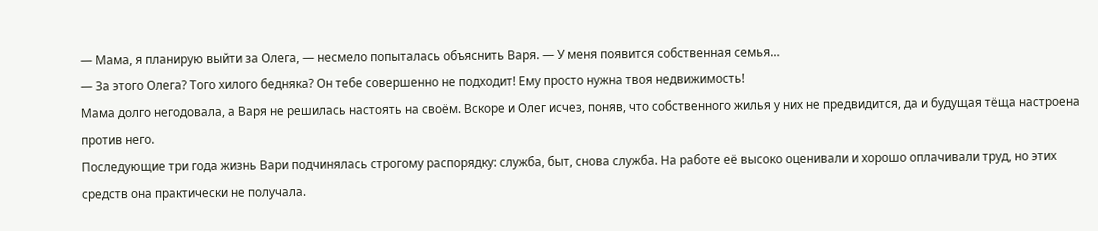— Мама, я планирую выйти за Олега, — несмело попыталась объяснить Варя. — У меня появится собственная семья…
— За этого Олега? Того хилого бедняка? Он тебе совершенно не подходит! Ему просто нужна твоя недвижимость!
Мама долго негодовала, а Варя не решилась настоять на своём. Вскоре и Олег исчез, поняв, что собственного жилья у них не предвидится, да и будущая тёща настроена против него.
Последующие три года жизнь Вари подчинялась строгому распорядку: служба, быт, снова служба. На работе её высоко оценивали и хорошо оплачивали труд, но этих средств она практически не получала.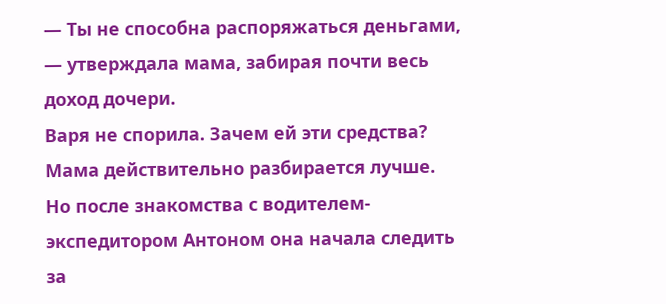— Ты не способна распоряжаться деньгами, — утверждала мама, забирая почти весь доход дочери.
Варя не спорила. Зачем ей эти средства? Мама действительно разбирается лучше.
Но после знакомства с водителем-экспедитором Антоном она начала следить за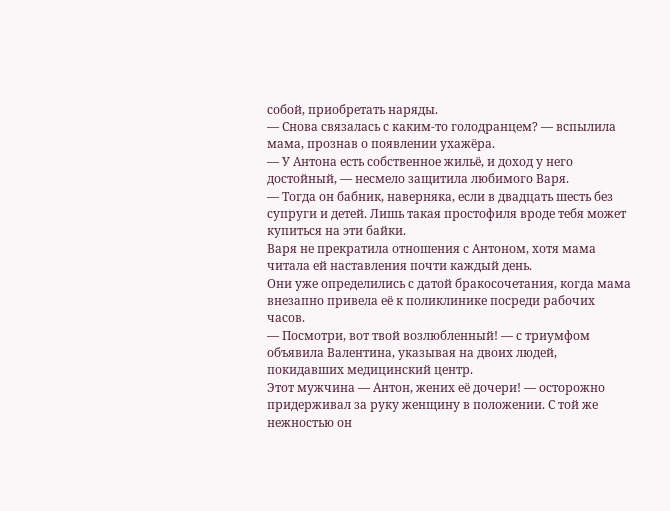собой, приобретать наряды.
— Снова связалась с каким-то голодранцем? — вспылила мама, прознав о появлении ухажёра.
— У Антона есть собственное жильё, и доход у него достойный, — несмело защитила любимого Варя.
— Тогда он бабник, наверняка, если в двадцать шесть без супруги и детей. Лишь такая простофиля вроде тебя может купиться на эти байки.
Варя не прекратила отношения с Антоном, хотя мама читала ей наставления почти каждый день.
Они уже определились с датой бракосочетания, когда мама внезапно привела её к поликлинике посреди рабочих часов.
— Посмотри, вот твой возлюбленный! — с триумфом объявила Валентина, указывая на двоих людей, покидавших медицинский центр.
Этот мужчина — Антон, жених её дочери! — осторожно придерживал за руку женщину в положении. С той же нежностью он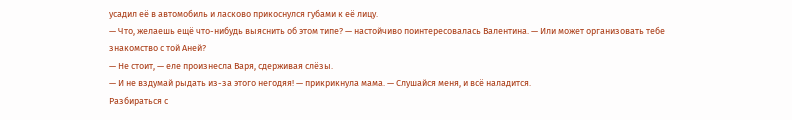усадил её в автомобиль и ласково прикоснулся губами к её лицу.
— Что, желаешь ещё что-нибудь выяснить об этом типе? — настойчиво поинтересовалась Валентина. — Или может организовать тебе знакомство с той Аней?
— Не стоит, — еле произнесла Варя, сдерживая слёзы.
— И не вздумай рыдать из-за этого негодяя! — прикрикнула мама. — Слушайся меня, и всё наладится.
Разбираться с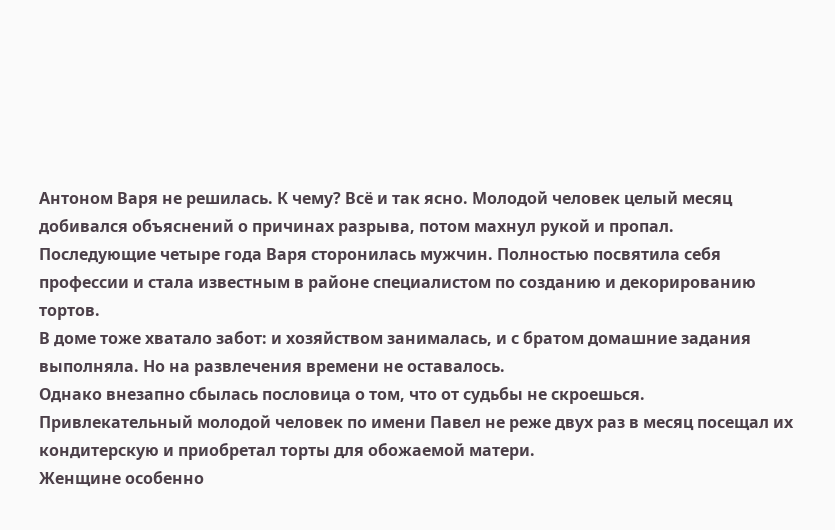Антоном Варя не решилась. К чему? Всё и так ясно. Молодой человек целый месяц добивался объяснений о причинах разрыва, потом махнул рукой и пропал.
Последующие четыре года Варя сторонилась мужчин. Полностью посвятила себя профессии и стала известным в районе специалистом по созданию и декорированию тортов.
В доме тоже хватало забот: и хозяйством занималась, и с братом домашние задания выполняла. Но на развлечения времени не оставалось.
Однако внезапно сбылась пословица о том, что от судьбы не скроешься. Привлекательный молодой человек по имени Павел не реже двух раз в месяц посещал их кондитерскую и приобретал торты для обожаемой матери.
Женщине особенно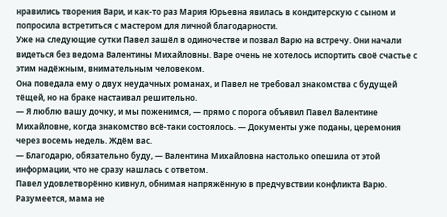нравились творения Вари, и как-то раз Мария Юрьевна явилась в кондитерскую с сыном и попросила встретиться с мастером для личной благодарности.
Уже на следующие сутки Павел зашёл в одиночестве и позвал Варю на встречу. Они начали видеться без ведома Валентины Михайловны. Варе очень не хотелось испортить своё счастье с этим надёжным, внимательным человеком.
Она поведала ему о двух неудачных романах, и Павел не требовал знакомства с будущей тёщей, но на браке настаивал решительно.
— Я люблю вашу дочку, и мы поженимся, — прямо с порога объявил Павел Валентине Михайловне, когда знакомство всё-таки состоялось. — Документы уже поданы, церемония через восемь недель. Ждём вас.
— Благодарю, обязательно буду, — Валентина Михайловна настолько опешила от этой информации, что не сразу нашлась с ответом.
Павел удовлетворённо кивнул, обнимая напряжённую в предчувствии конфликта Варю.
Разумеется, мама не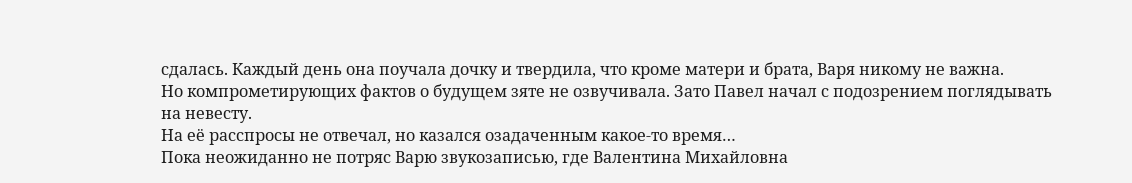сдалась. Каждый день она поучала дочку и твердила, что кроме матери и брата, Варя никому не важна.
Но компрометирующих фактов о будущем зяте не озвучивала. Зато Павел начал с подозрением поглядывать на невесту.
На её расспросы не отвечал, но казался озадаченным какое-то время…
Пока неожиданно не потряс Варю звукозаписью, где Валентина Михайловна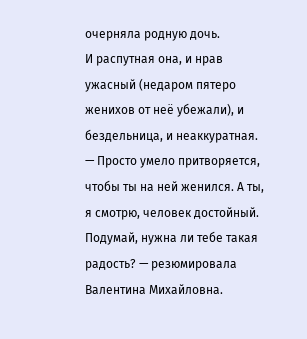очерняла родную дочь.
И распутная она, и нрав ужасный (недаром пятеро женихов от неё убежали), и бездельница, и неаккуратная.
— Просто умело притворяется, чтобы ты на ней женился. А ты, я смотрю, человек достойный. Подумай, нужна ли тебе такая радость? — резюмировала Валентина Михайловна.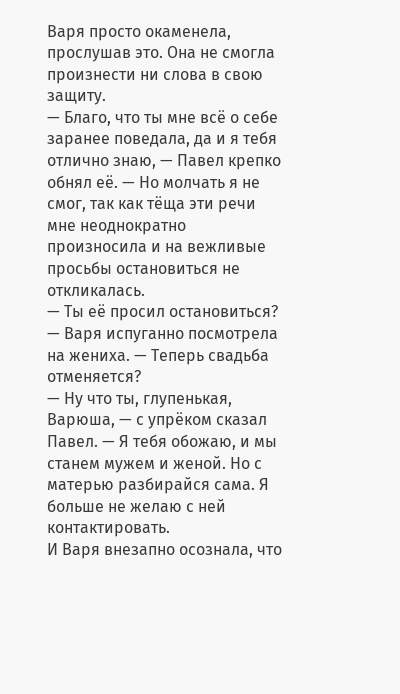Варя просто окаменела, прослушав это. Она не смогла произнести ни слова в свою защиту.
— Благо, что ты мне всё о себе заранее поведала, да и я тебя отлично знаю, — Павел крепко обнял её. — Но молчать я не смог, так как тёща эти речи мне неоднократно произносила и на вежливые просьбы остановиться не откликалась.
— Ты её просил остановиться? — Варя испуганно посмотрела на жениха. — Теперь свадьба отменяется?
— Ну что ты, глупенькая, Варюша, — с упрёком сказал Павел. — Я тебя обожаю, и мы станем мужем и женой. Но с матерью разбирайся сама. Я больше не желаю с ней контактировать.
И Варя внезапно осознала, что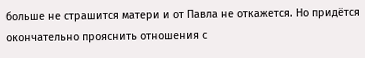больше не страшится матери и от Павла не откажется. Но придётся окончательно прояснить отношения с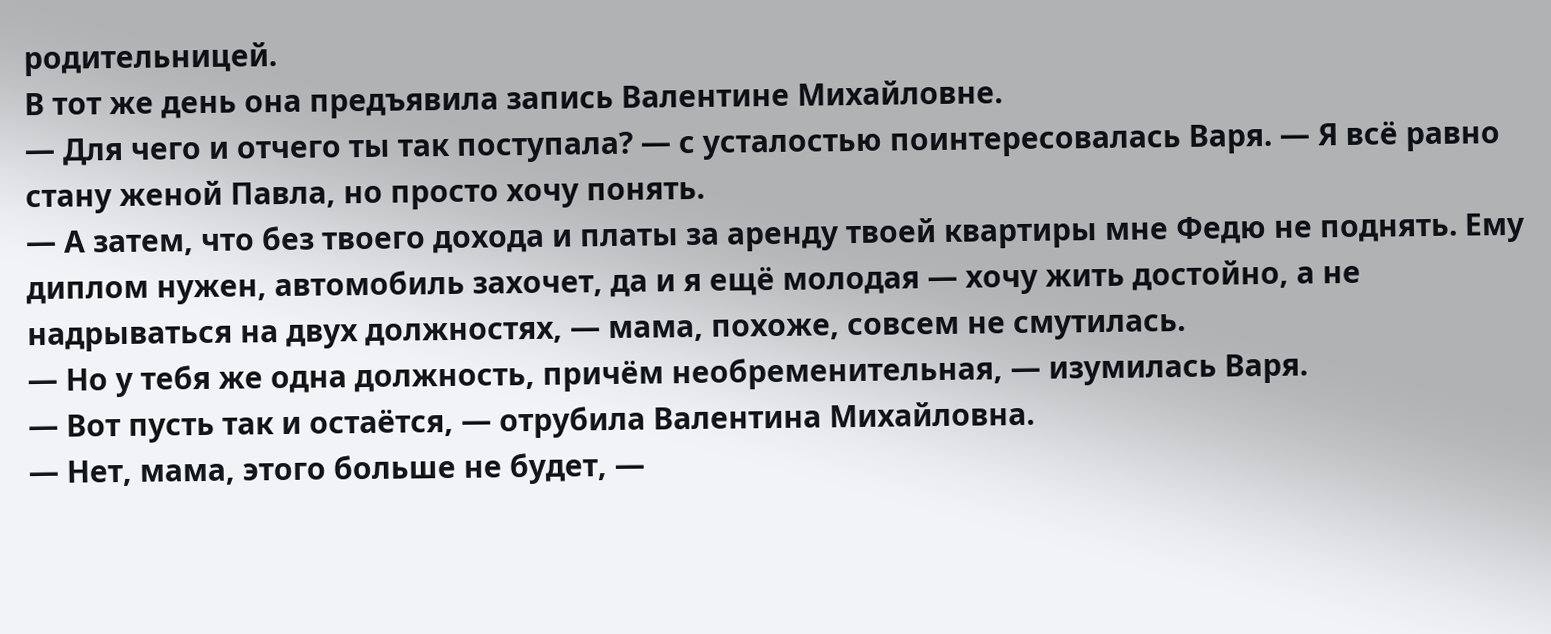родительницей.
В тот же день она предъявила запись Валентине Михайловне.
— Для чего и отчего ты так поступала? — с усталостью поинтересовалась Варя. — Я всё равно стану женой Павла, но просто хочу понять.
— А затем, что без твоего дохода и платы за аренду твоей квартиры мне Федю не поднять. Ему диплом нужен, автомобиль захочет, да и я ещё молодая — хочу жить достойно, а не надрываться на двух должностях, — мама, похоже, совсем не смутилась.
— Но у тебя же одна должность, причём необременительная, — изумилась Варя.
— Вот пусть так и остаётся, — отрубила Валентина Михайловна.
— Нет, мама, этого больше не будет, —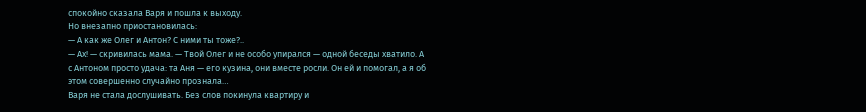спокойно сказала Варя и пошла к выходу.
Но внезапно приостановилась:
— А как же Олег и Антон? С ними ты тоже?..
— Ах! — скривилась мама. — Твой Олег и не особо упирался — одной беседы хватило. А с Антоном просто удача: та Аня — его кузина, они вместе росли. Он ей и помогал, а я об этом совершенно случайно прознала…
Варя не стала дослушивать. Без слов покинула квартиру и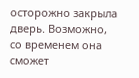осторожно закрыла дверь. Возможно, со временем она сможет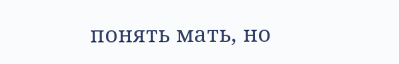понять мать, но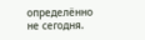определённо не сегодня.